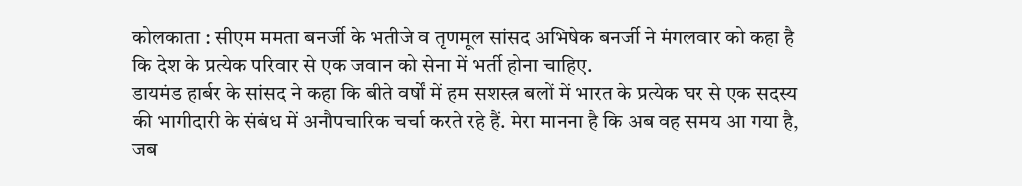कोलकाता : सीएम ममता बनर्जी के भतीजे व तृणमूल सांसद अभिषेक बनर्जी ने मंगलवार को कहा है कि देश के प्रत्येक परिवार से एक जवान को सेना में भर्ती होना चाहिए.
डायमंड हार्बर के सांसद ने कहा कि बीते वर्षों में हम सशस्त्र बलों में भारत के प्रत्येक घर से एक सदस्य की भागीदारी के संबंध में अनौपचारिक चर्चा करते रहे हैं. मेरा मानना है कि अब वह समय आ गया है, जब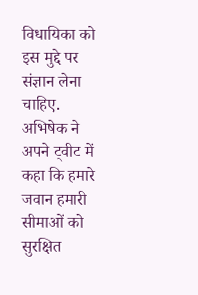विधायिका को इस मुद्दे पर संज्ञान लेना चाहिए. अभिषेक ने अपने ट्वीट में कहा कि हमारे जवान हमारी सीमाओं को सुरक्षित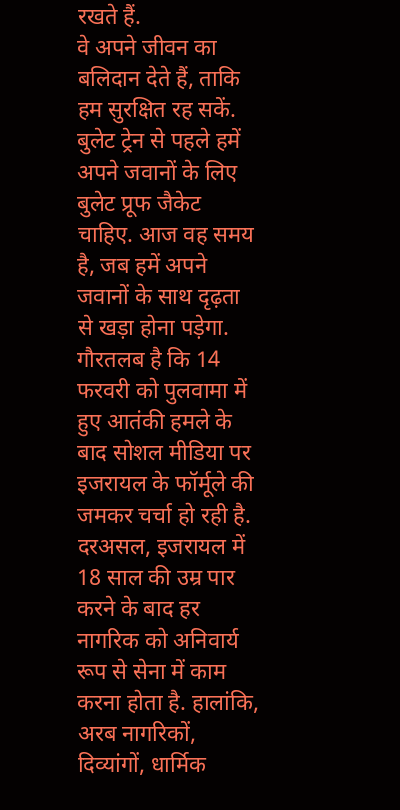रखते हैं.
वे अपने जीवन का बलिदान देते हैं, ताकि हम सुरक्षित रह सकें. बुलेट ट्रेन से पहले हमें अपने जवानों के लिए बुलेट प्रूफ जैकेट चाहिए. आज वह समय है, जब हमें अपने जवानों के साथ दृढ़ता से खड़ा होना पड़ेगा. गौरतलब है कि 14 फरवरी को पुलवामा में हुए आतंकी हमले के बाद सोशल मीडिया पर इजरायल के फॉर्मूले की जमकर चर्चा हो रही है. दरअसल, इजरायल में 18 साल की उम्र पार करने के बाद हर नागरिक को अनिवार्य रूप से सेना में काम करना होता है. हालांकि, अरब नागरिकों, दिव्यांगों, धार्मिक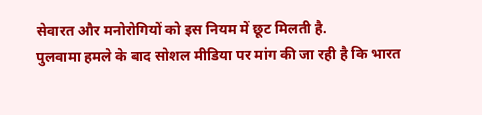सेवारत और मनोरोगियों को इस नियम में छूट मिलती है.
पुलवामा हमले के बाद सोशल मीडिया पर मांग की जा रही है कि भारत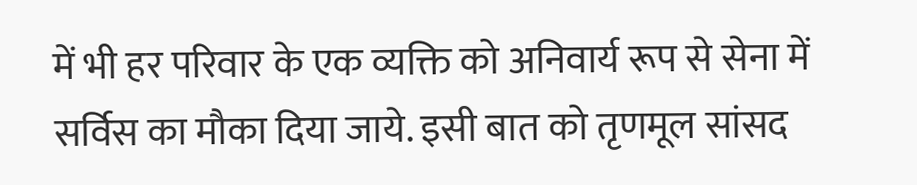में भी हर परिवार के एक व्यक्ति को अनिवार्य रूप से सेना में सर्विस का मौका दिया जाये. इसी बात को तृणमूल सांसद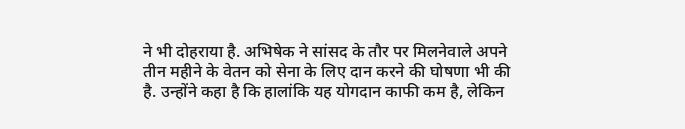ने भी दोहराया है. अभिषेक ने सांसद के तौर पर मिलनेवाले अपने तीन महीने के वेतन को सेना के लिए दान करने की घोषणा भी की है. उन्होंने कहा है कि हालांकि यह योगदान काफी कम है, लेकिन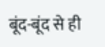बूंद-बूंद से ही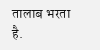तालाब भरता है.